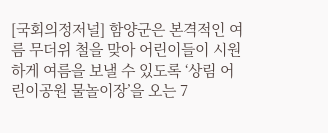[국회의정저널] 함양군은 본격적인 여름 무더위 철을 맞아 어린이들이 시원하게 여름을 보낼 수 있도록 ‘상림 어린이공원 물놀이장’을 오는 7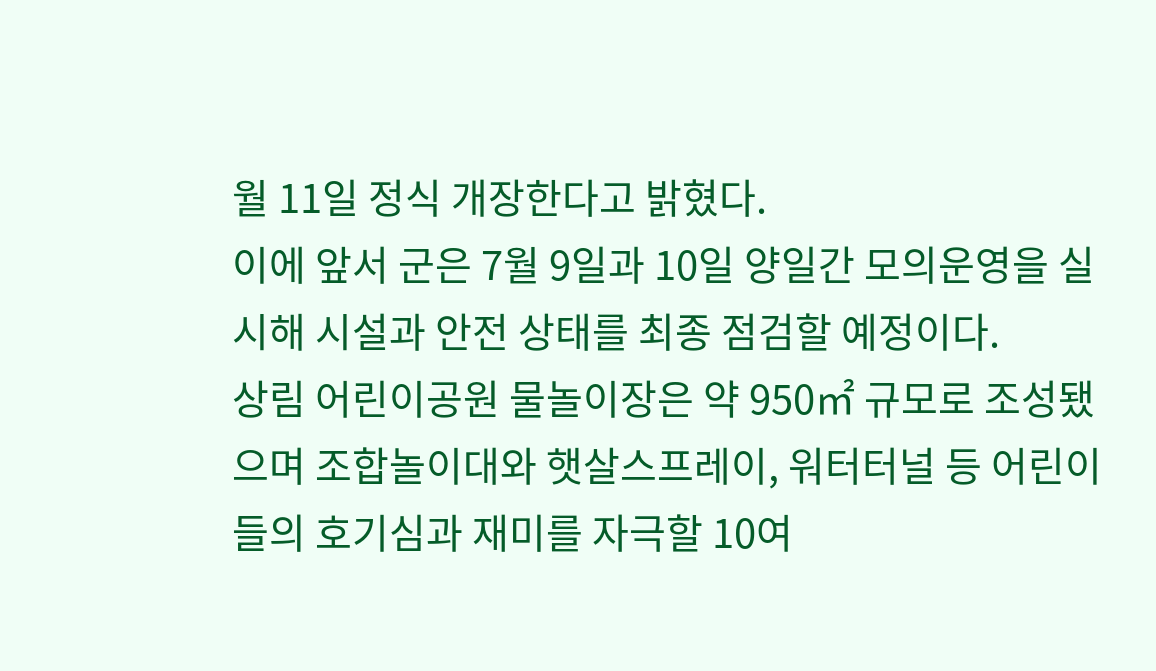월 11일 정식 개장한다고 밝혔다.
이에 앞서 군은 7월 9일과 10일 양일간 모의운영을 실시해 시설과 안전 상태를 최종 점검할 예정이다.
상림 어린이공원 물놀이장은 약 950㎡ 규모로 조성됐으며 조합놀이대와 햇살스프레이, 워터터널 등 어린이들의 호기심과 재미를 자극할 10여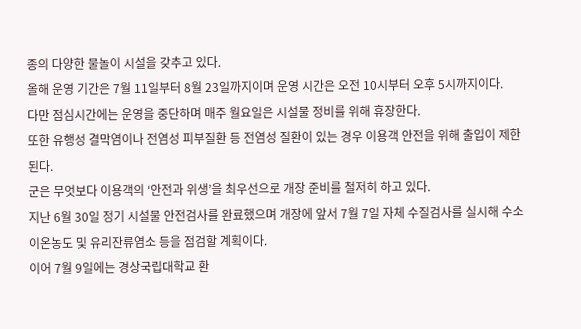종의 다양한 물놀이 시설을 갖추고 있다.
올해 운영 기간은 7월 11일부터 8월 23일까지이며 운영 시간은 오전 10시부터 오후 5시까지이다.
다만 점심시간에는 운영을 중단하며 매주 월요일은 시설물 정비를 위해 휴장한다.
또한 유행성 결막염이나 전염성 피부질환 등 전염성 질환이 있는 경우 이용객 안전을 위해 출입이 제한된다.
군은 무엇보다 이용객의 ‘안전과 위생’을 최우선으로 개장 준비를 철저히 하고 있다.
지난 6월 30일 정기 시설물 안전검사를 완료했으며 개장에 앞서 7월 7일 자체 수질검사를 실시해 수소이온농도 및 유리잔류염소 등을 점검할 계획이다.
이어 7월 9일에는 경상국립대학교 환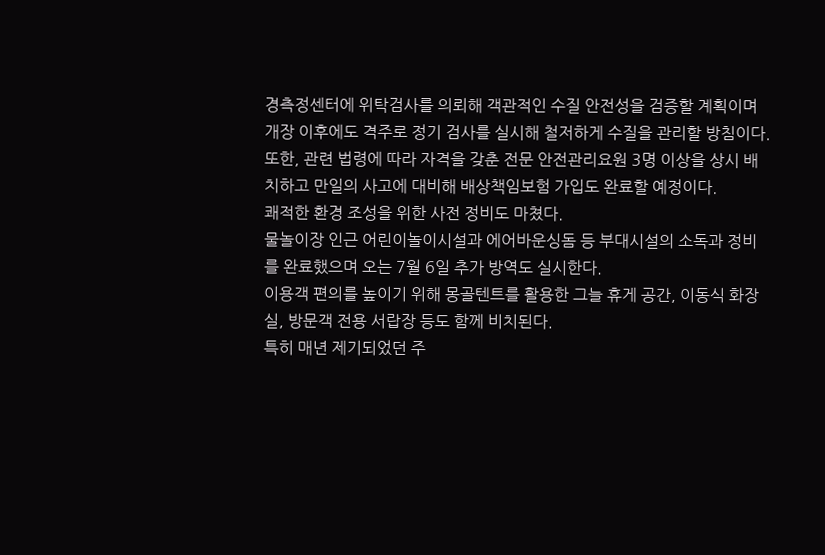경측정센터에 위탁검사를 의뢰해 객관적인 수질 안전성을 검증할 계획이며 개장 이후에도 격주로 정기 검사를 실시해 철저하게 수질을 관리할 방침이다.
또한, 관련 법령에 따라 자격을 갖춘 전문 안전관리요원 3명 이상을 상시 배치하고 만일의 사고에 대비해 배상책임보험 가입도 완료할 예정이다.
쾌적한 환경 조성을 위한 사전 정비도 마쳤다.
물놀이장 인근 어린이놀이시설과 에어바운싱돔 등 부대시설의 소독과 정비를 완료했으며 오는 7월 6일 추가 방역도 실시한다.
이용객 편의를 높이기 위해 몽골텐트를 활용한 그늘 휴게 공간, 이동식 화장실, 방문객 전용 서랍장 등도 함께 비치된다.
특히 매년 제기되었던 주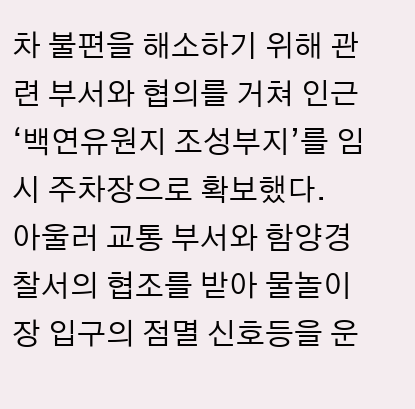차 불편을 해소하기 위해 관련 부서와 협의를 거쳐 인근 ‘백연유원지 조성부지’를 임시 주차장으로 확보했다.
아울러 교통 부서와 함양경찰서의 협조를 받아 물놀이장 입구의 점멸 신호등을 운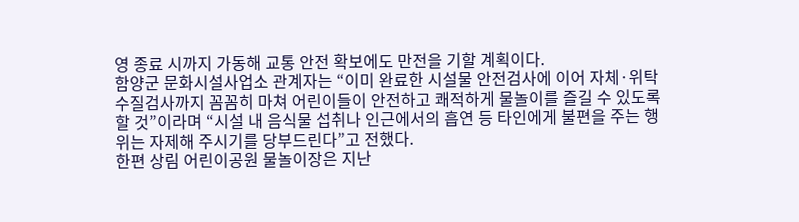영 종료 시까지 가동해 교통 안전 확보에도 만전을 기할 계획이다.
함양군 문화시설사업소 관계자는 “이미 완료한 시설물 안전검사에 이어 자체·위탁 수질검사까지 꼼꼼히 마쳐 어린이들이 안전하고 쾌적하게 물놀이를 즐길 수 있도록 할 것”이라며 “시설 내 음식물 섭취나 인근에서의 흡연 등 타인에게 불편을 주는 행위는 자제해 주시기를 당부드린다”고 전했다.
한편 상림 어린이공원 물놀이장은 지난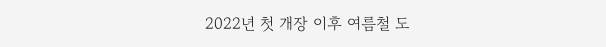2022년 첫 개장 이후 여름철 도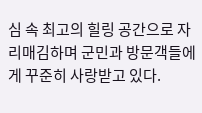심 속 최고의 힐링 공간으로 자리매김하며 군민과 방문객들에게 꾸준히 사랑받고 있다.